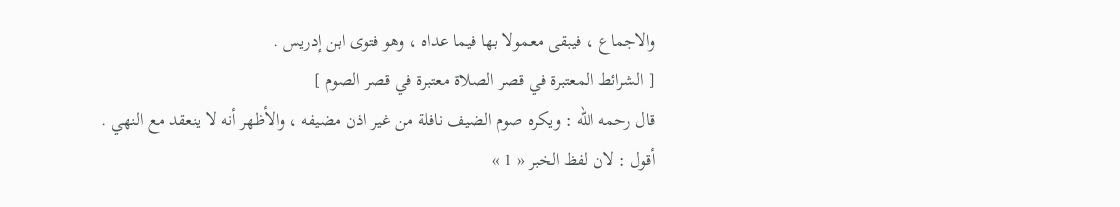والاجماع ، فيبقى معمولا بها فيما عداه ، وهو فتوى ابن إدريس .
[ الشرائط المعتبرة في قصر الصلاة معتبرة في قصر الصوم ]
قال رحمه اللّه : ويكره صوم الضيف نافلة من غير اذن مضيفه ، والأظهر أنه لا ينعقد مع النهي .
أقول : لان لفظ الخبر « 1 »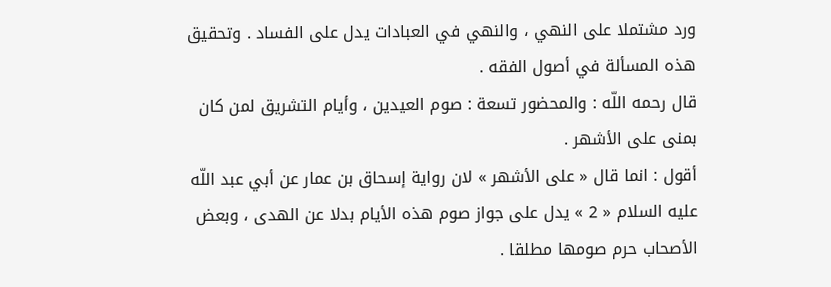ورد مشتملا على النهي ، والنهي في العبادات يدل على الفساد . وتحقيق هذه المسألة في أصول الفقه .
قال رحمه اللّه : والمحضور تسعة : صوم العيدين ، وأيام التشريق لمن كان بمنى على الأشهر .
أقول : انما قال « على الأشهر » لان رواية إسحاق بن عمار عن أبي عبد اللّه عليه السلام « 2 » يدل على جواز صوم هذه الأيام بدلا عن الهدى ، وبعض الأصحاب حرم صومها مطلقا .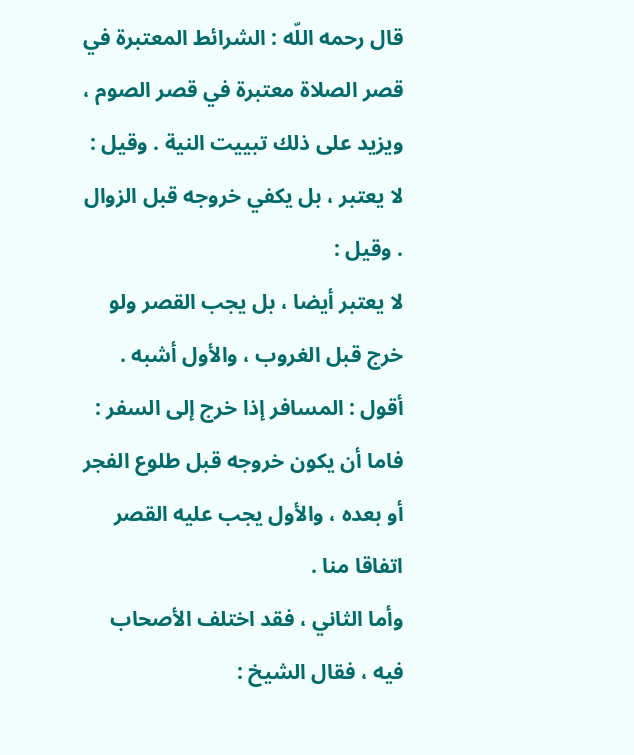قال رحمه اللّه : الشرائط المعتبرة في قصر الصلاة معتبرة في قصر الصوم ، ويزيد على ذلك تبييت النية . وقيل : لا يعتبر ، بل يكفي خروجه قبل الزوال . وقيل :
لا يعتبر أيضا ، بل يجب القصر ولو خرج قبل الغروب ، والأول أشبه .
أقول : المسافر إذا خرج إلى السفر : فاما أن يكون خروجه قبل طلوع الفجر أو بعده ، والأول يجب عليه القصر اتفاقا منا .
وأما الثاني ، فقد اختلف الأصحاب فيه ، فقال الشيخ :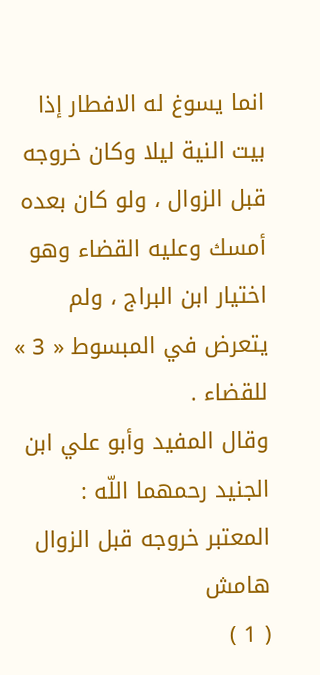انما يسوغ له الافطار إذا بيت النية ليلا وكان خروجه قبل الزوال ، ولو كان بعده أمسك وعليه القضاء وهو اختيار ابن البراج ، ولم يتعرض في المبسوط « 3 » للقضاء .
وقال المفيد وأبو علي ابن الجنيد رحمهما اللّه : المعتبر خروجه قبل الزوال
هامش
( 1 )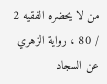من لا يحضره الفقيه 2 / 80 ، رواية الزهري عن السجاد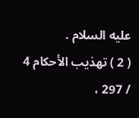عليه السلام .
( 2 ) تهذيب الأحكام 4 / 297 ،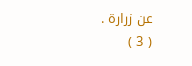عن زرارة .
( 3 )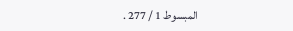المبسوط 1 / 277 .